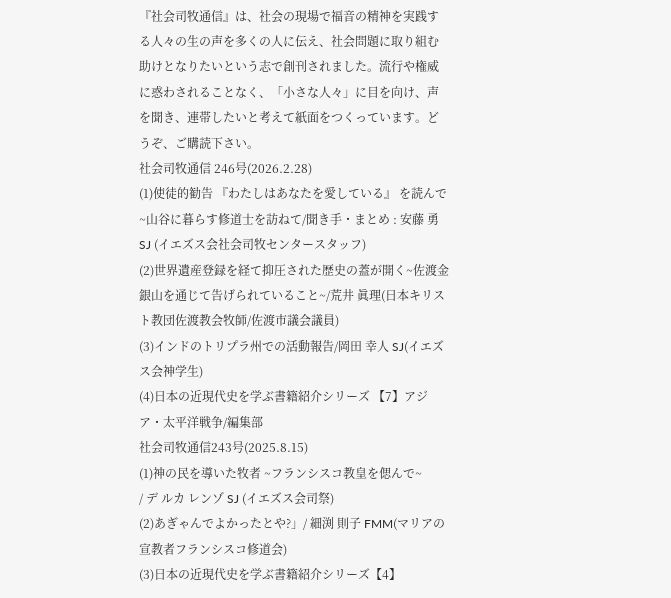『社会司牧通信』は、社会の現場で福音の精神を実践する人々の生の声を多くの人に伝え、社会問題に取り組む助けとなりたいという志で創刊されました。流行や権威に惑わされることなく、「小さな人々」に目を向け、声を聞き、連帯したいと考えて紙面をつくっています。どうぞ、ご購読下さい。
社会司牧通信 246号(2026.2.28)
(1)使徒的勧告 『わたしはあなたを愛している』 を読んで ~山谷に暮らす修道士を訪ねて/聞き手・まとめ : 安藤 勇 SJ (イエズス会社会司牧センタースタッフ)
(2)世界遺産登録を経て抑圧された歴史の蓋が開く~佐渡金銀山を通じて告げられていること~/荒井 眞理(日本キリスト教団佐渡教会牧師/佐渡市議会議員)
(3)インドのトリプラ州での活動報告/岡田 幸人 SJ(イエズス会神学生)
(4)日本の近現代史を学ぶ書籍紹介シリーズ 【7】アジア・太平洋戦争/編集部
社会司牧通信243号(2025.8.15)
(1)神の民を導いた牧者 ~フランシスコ教皇を偲んで~
/ デ ルカ レンゾ SJ (イエズス会司祭)
(2)あぎゃんでよかったとや?」/ 細渕 則子 FMM(マリアの宣教者フランシスコ修道会)
(3)日本の近現代史を学ぶ書籍紹介シリーズ【4】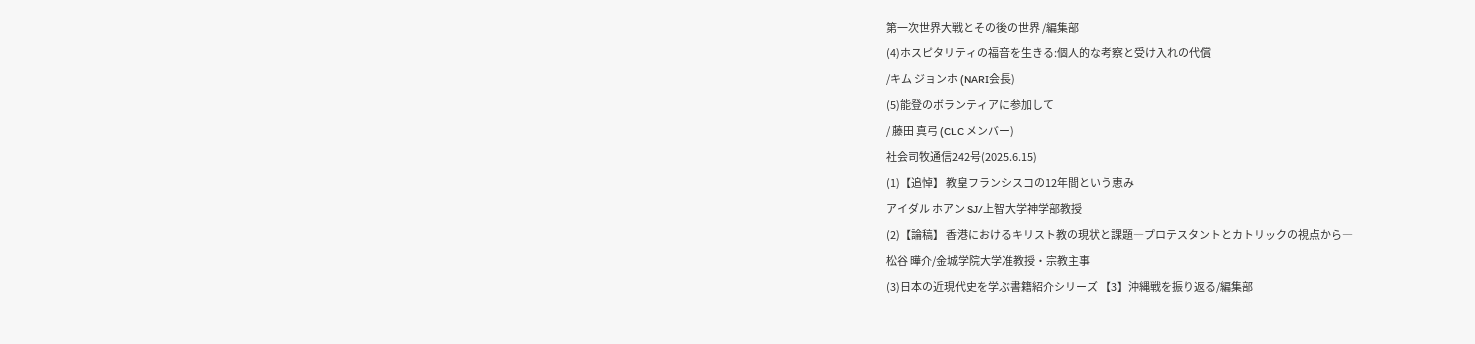第一次世界大戦とその後の世界 /編集部
(4)ホスピタリティの福音を生きる:個人的な考察と受け入れの代償
/キム ジョンホ (NARI会長)
(5)能登のボランティアに参加して
/ 藤田 真弓 (CLC メンバー)
社会司牧通信242号(2025.6.15)
(1)【追悼】 教皇フランシスコの12年間という恵み
アイダル ホアン SJ/上智大学神学部教授
(2)【論稿】 香港におけるキリスト教の現状と課題―プロテスタントとカトリックの視点から―
松谷 曄介/金城学院大学准教授・宗教主事
(3)日本の近現代史を学ぶ書籍紹介シリーズ 【3】沖縄戦を振り返る/編集部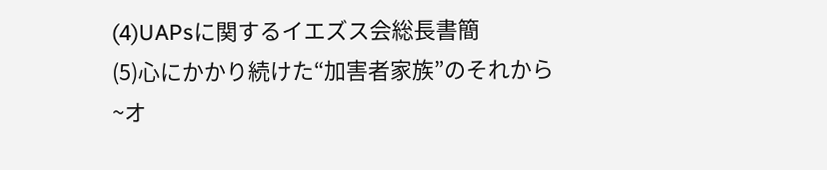(4)UAPsに関するイエズス会総長書簡
(5)心にかかり続けた“加害者家族”のそれから
~オ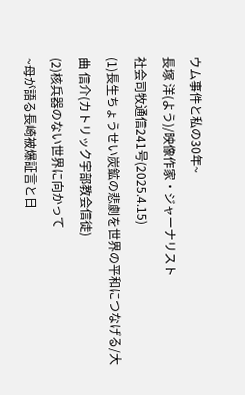ウム事件と私の30年~
長塚 洋(よう)/映像作家・ジャーナリスト
社会司牧通信241号(2025.4.15)
(1)長生ちょうせい炭鉱の悲劇を世界の平和につなげる/大曲 信介(カトリック宇部教会信徒)
(2)核兵器のない世界に向かって
~母が語る長崎被爆証言と日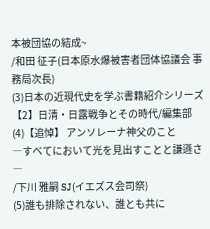本被団協の結成~
/和田 征子(日本原水爆被害者団体協議会 事務局次長)
(3)日本の近現代史を学ぶ書籍紹介シリーズ 【2】日清・日露戦争とその時代/編集部
(4)【追悼】 アンソレーナ神父のこと
―すべてにおいて光を見出すことと謙遜さ―
/下川 雅嗣 SJ(イエズス会司祭)
(5)誰も排除されない、誰とも共に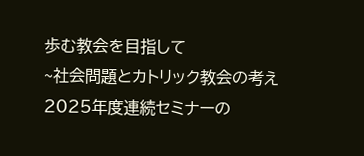歩む教会を目指して
~社会問題とカトリック教会の考え 2025年度連続セミナーの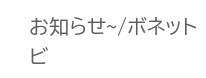お知らせ~/ボネット ビ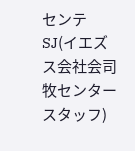センテ SJ(イエズス会社会司牧センタースタッフ)